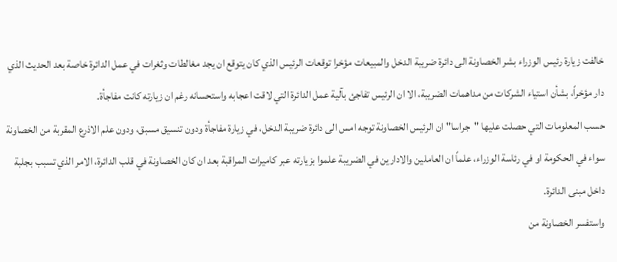خالفت زيارة رئيس الوزراء بشر الخصاونة الى دائرة ضريبة الدخل والمبيعات مؤخرا توقعات الرئيس الذي كان يتوقع ان يجد مغالطات وثغرات في عمل الدائرة خاصة بعد الحديث الذي دار مؤخراً، بشأن استياء الشركات من مداهمات الضريبة، الا ان الرئيس تفاجئ بآلية عمل الدائرة التي لاقت اعجابه واستحسانه رغم ان زيارته كانت مفاجأة.
حسب المعلومات التي حصلت عليها "جراسا" ان الرئيس الخصاونة توجه امس الى دائرة ضريبة الدخل، في زيارة مفاجأة ودون تنسيق مسبق، ودون علم الاذرع المقربة من الخصاونة سواء في الحكومة او في رئاسة الوزراء، علماً ان العاملين والادارين في الضريبة علموا بزيارته عبر كاميرات المراقبة بعد ان كان الخصاونة في قلب الدائرة، الامر الذي تسبب بجلبة داخل مبنى الدائرة.
واستفسر الخصاونة من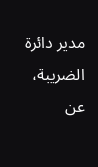مدير دائرة الضريبة، عن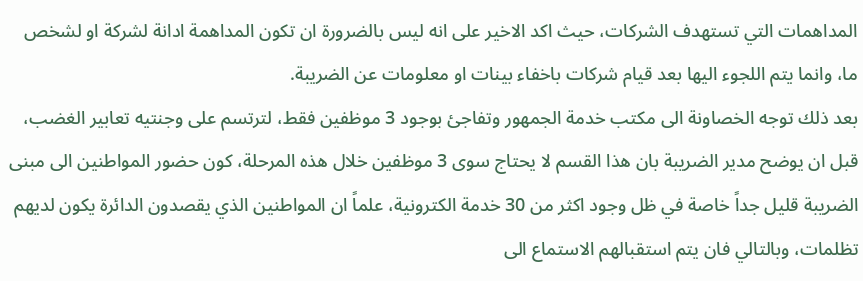المداهمات التي تستهدف الشركات، حيث اكد الاخير على انه ليس بالضرورة ان تكون المداهمة ادانة لشركة او لشخص ما، وانما يتم اللجوء اليها بعد قيام شركات باخفاء بينات او معلومات عن الضريبة.
بعد ذلك توجه الخصاونة الى مكتب خدمة الجمهور وتفاجئ بوجود 3 موظفين فقط، لترتسم على وجنتيه تعابير الغضب، قبل ان يوضح مدير الضريبة بان هذا القسم لا يحتاج سوى 3 موظفين خلال هذه المرحلة، كون حضور المواطنين الى مبنى الضريبة قليل جداً خاصة في ظل وجود اكثر من 30 خدمة الكترونية، علماً ان المواطنين الذي يقصدون الدائرة يكون لديهم تظلمات، وبالتالي فان يتم استقبالهم الاستماع الى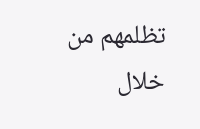تظلمهم من خلال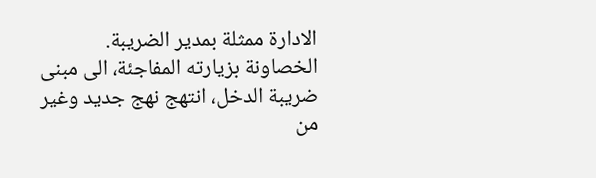الادارة ممثلة بمدير الضريبة.
الخصاونة بزيارته المفاجئة، الى مبنى ضريبة الدخل، انتهج نهج جديد وغير من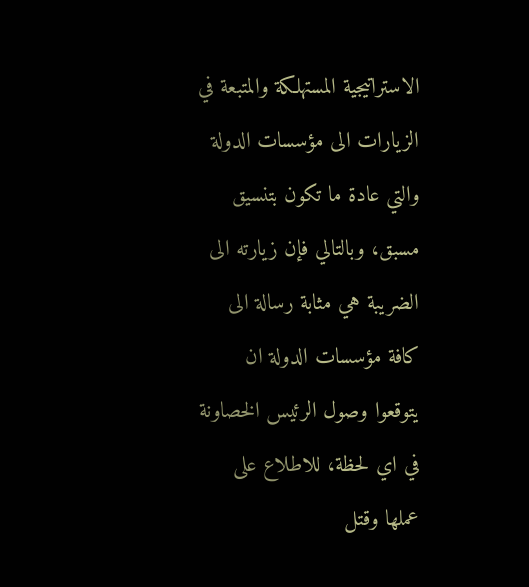الاستراتيجية المستهلكة والمتبعة في الزيارات الى مؤسسات الدولة والتي عادة ما تكون بتنسيق مسبق، وبالتالي فإن زيارته الى الضريبة هي مثابة رسالة الى كافة مؤسسات الدولة ان يتوقعوا وصول الرئيس الخصاونة في اي لحظة، للاطلاع على عملها وقتل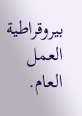بيروقراطية العمل العام.